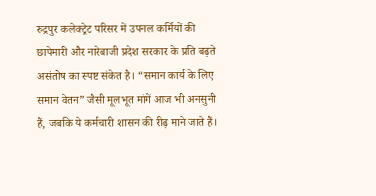रुद्रपुर कलेक्ट्रेट परिसर में उपनल कर्मियों की छापेमारी और नारेबाजी प्रदेश सरकार के प्रति बढ़ते असंतोष का स्पष्ट संकेत है। “समान कार्य के लिए समान वेतन” जैसी मूलभूत मांगें आज भी अनसुनी हैं, जबकि ये कर्मचारी शासन की रीढ़ माने जाते हैं।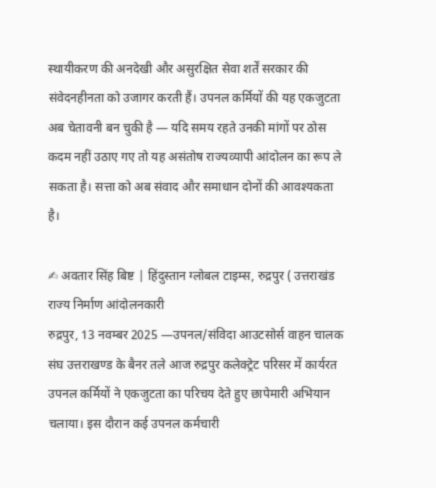स्थायीकरण की अनदेखी और असुरक्षित सेवा शर्तें सरकार की संवेदनहीनता को उजागर करती हैं। उपनल कर्मियों की यह एकजुटता अब चेतावनी बन चुकी है — यदि समय रहते उनकी मांगों पर ठोस कदम नहीं उठाए गए तो यह असंतोष राज्यव्यापी आंदोलन का रूप ले सकता है। सत्ता को अब संवाद और समाधान दोनों की आवश्यकता है।

✍ अवतार सिंह बिष्ट | हिंदुस्तान ग्लोबल टाइम्स, रुद्रपुर ( उत्तराखंड राज्य निर्माण आंदोलनकारी
रुद्रपुर, 13 नवम्बर 2025 —उपनल/संविदा आउटसोर्स वाहन चालक संघ उत्तराखण्ड के बैनर तले आज रुद्रपुर कलेक्ट्रेट परिसर में कार्यरत उपनल कर्मियों ने एकजुटता का परिचय देते हुए छापेमारी अभियान चलाया। इस दौरान कई उपनल कर्मचारी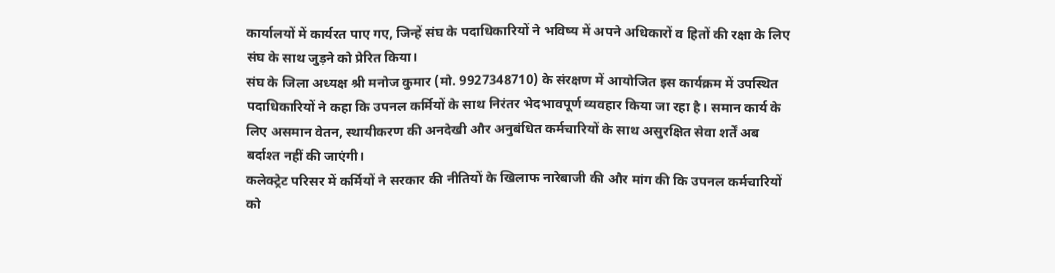कार्यालयों में कार्यरत पाए गए, जिन्हें संघ के पदाधिकारियों ने भविष्य में अपने अधिकारों व हितों की रक्षा के लिए संघ के साथ जुड़ने को प्रेरित किया।
संघ के जिला अध्यक्ष श्री मनोज कुमार (मो. 9927348710) के संरक्षण में आयोजित इस कार्यक्रम में उपस्थित पदाधिकारियों ने कहा कि उपनल कर्मियों के साथ निरंतर भेदभावपूर्ण व्यवहार किया जा रहा है। समान कार्य के लिए असमान वेतन, स्थायीकरण की अनदेखी और अनुबंधित कर्मचारियों के साथ असुरक्षित सेवा शर्तें अब बर्दाश्त नहीं की जाएंगी।
कलेक्ट्रेट परिसर में कर्मियों ने सरकार की नीतियों के खिलाफ नारेबाजी की और मांग की कि उपनल कर्मचारियों को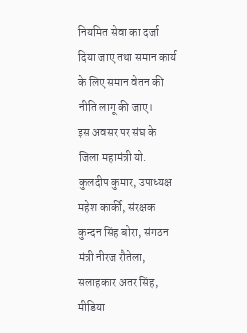नियमित सेवा का दर्जा दिया जाए तथा समान कार्य के लिए समान वेतन की नीति लागू की जाए।
इस अवसर पर संघ के जिला महामंत्री यो. कुलदीप कुमार, उपाध्यक्ष महेश कार्की, संरक्षक कुन्दन सिंह बोरा, संगठन मंत्री नीरज रौतेला, सलाहकार अतर सिंह, मीडिया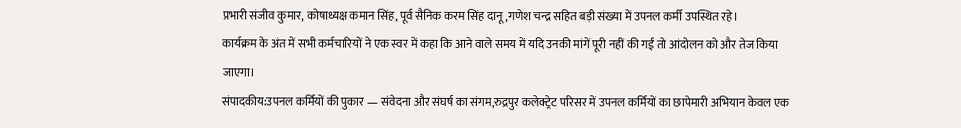प्रभारी संजीव कुमार, कोषाध्यक्ष कमान सिंह, पूर्व सैनिक करम सिंह दानू ,गणेश चन्द्र सहित बड़ी संख्या में उपनल कर्मी उपस्थित रहे।
कार्यक्रम के अंत में सभी कर्मचारियों ने एक स्वर में कहा कि आने वाले समय में यदि उनकी मांगें पूरी नहीं की गईं तो आंदोलन को और तेज किया जाएगा।
संपादकीय:उपनल कर्मियों की पुकार — संवेदना और संघर्ष का संगम,रुद्रपुर कलेक्ट्रेट परिसर में उपनल कर्मियों का छापेमारी अभियान केवल एक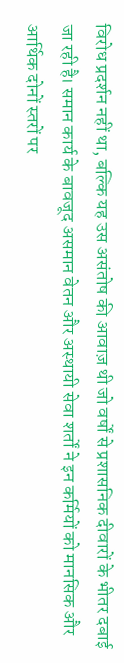विरोध प्रदर्शन नहीं था, बल्कि यह उस असंतोष की आवाज़ थी जो वर्षों से प्रशासनिक दीवारों के भीतर दबाई जा रही है। समान कार्य के बावजूद असमान वेतन और अस्थायी सेवा शर्तों ने इन कर्मियों को मानसिक और आर्थिक दोनों स्तरों पर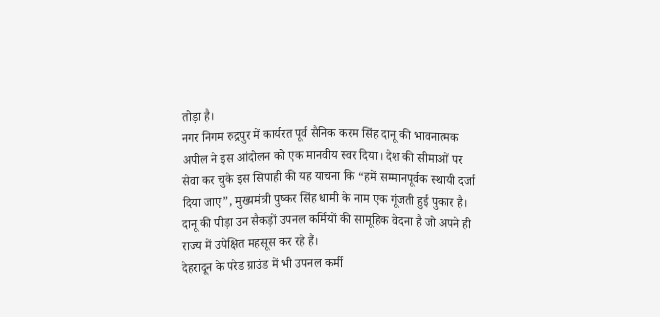तोड़ा है।
नगर निगम रुद्रपुर में कार्यरत पूर्व सैनिक करम सिंह दानू की भावनात्मक अपील ने इस आंदोलन को एक मानवीय स्वर दिया। देश की सीमाओं पर सेवा कर चुके इस सिपाही की यह याचना कि “हमें सम्मानपूर्वक स्थायी दर्जा दिया जाए”, मुख्यमंत्री पुष्कर सिंह धामी के नाम एक गूंजती हुई पुकार है। दानू की पीड़ा उन सैकड़ों उपनल कर्मियों की सामूहिक वेदना है जो अपने ही राज्य में उपेक्षित महसूस कर रहे हैं।
देहरादून के परेड ग्राउंड में भी उपनल कर्मी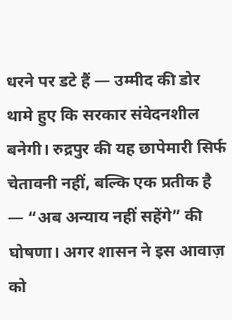धरने पर डटे हैं — उम्मीद की डोर थामे हुए कि सरकार संवेदनशील बनेगी। रुद्रपुर की यह छापेमारी सिर्फ चेतावनी नहीं, बल्कि एक प्रतीक है — “अब अन्याय नहीं सहेंगे” की घोषणा। अगर शासन ने इस आवाज़ को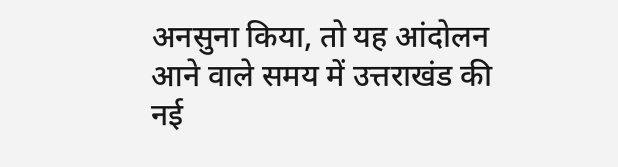अनसुना किया, तो यह आंदोलन आने वाले समय में उत्तराखंड की नई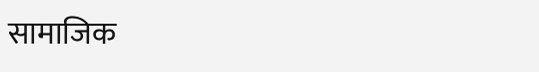सामाजिक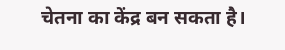चेतना का केंद्र बन सकता है।